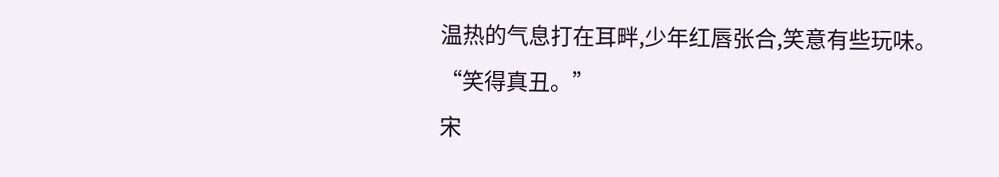温热的气息打在耳畔,少年红唇张合,笑意有些玩味。
“笑得真丑。”
宋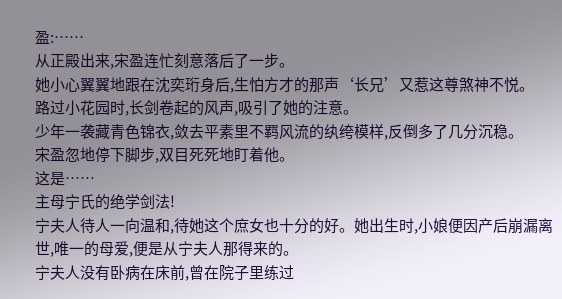盈:……
从正殿出来,宋盈连忙刻意落后了一步。
她小心翼翼地跟在沈奕珩身后,生怕方才的那声‘长兄’又惹这尊煞神不悦。
路过小花园时,长剑卷起的风声,吸引了她的注意。
少年一袭藏青色锦衣,敛去平素里不羁风流的纨绔模样,反倒多了几分沉稳。
宋盈忽地停下脚步,双目死死地盯着他。
这是……
主母宁氏的绝学剑法!
宁夫人待人一向温和,待她这个庶女也十分的好。她出生时,小娘便因产后崩漏离世,唯一的母爱,便是从宁夫人那得来的。
宁夫人没有卧病在床前,曾在院子里练过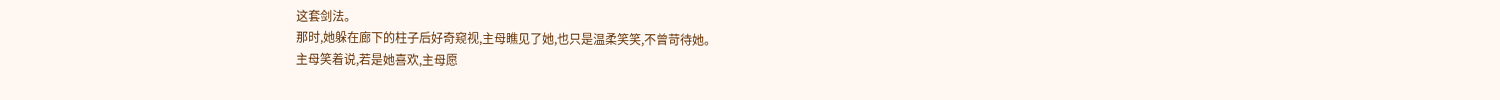这套剑法。
那时,她躲在廊下的柱子后好奇窥视,主母瞧见了她,也只是温柔笑笑,不曾苛待她。
主母笑着说,若是她喜欢,主母愿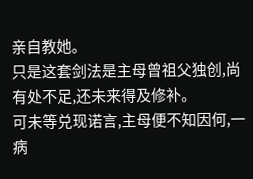亲自教她。
只是这套剑法是主母曾祖父独创,尚有处不足,还未来得及修补。
可未等兑现诺言,主母便不知因何,一病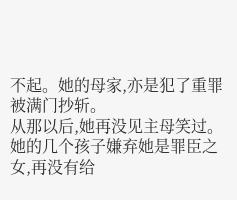不起。她的母家,亦是犯了重罪被满门抄斩。
从那以后,她再没见主母笑过。
她的几个孩子嫌弃她是罪臣之女,再没有给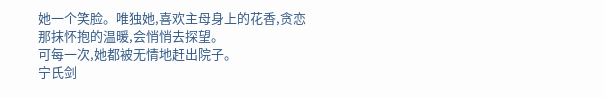她一个笑脸。唯独她,喜欢主母身上的花香,贪恋那抹怀抱的温暖,会悄悄去探望。
可每一次,她都被无情地赶出院子。
宁氏剑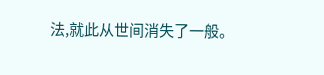法,就此从世间消失了一般。